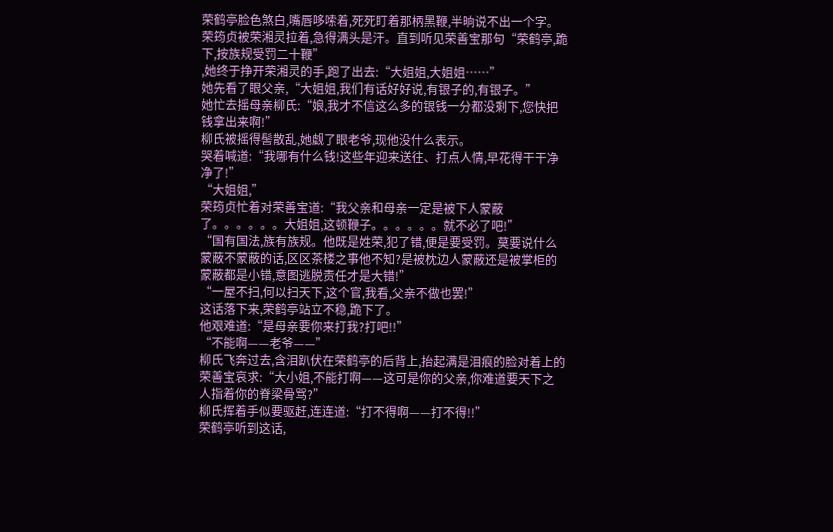荣鹤亭脸色煞白,嘴唇哆嗦着,死死盯着那柄黑鞭,半晌说不出一个字。
荣筠贞被荣湘灵拉着,急得满头是汗。直到听见荣善宝那句“荣鹤亭,跪下,按族规受罚二十鞭”
,她终于挣开荣湘灵的手,跑了出去:“大姐姐,大姐姐……”
她先看了眼父亲,“大姐姐,我们有话好好说,有银子的,有银子。”
她忙去摇母亲柳氏:“娘,我才不信这么多的银钱一分都没剩下,您快把钱拿出来啊!”
柳氏被摇得髻散乱,她觑了眼老爷,现他没什么表示。
哭着喊道:“我哪有什么钱!这些年迎来送往、打点人情,早花得干干净净了!”
“大姐姐,”
荣筠贞忙着对荣善宝道:“我父亲和母亲一定是被下人蒙蔽了。。。。。。大姐姐,这顿鞭子。。。。。。就不必了吧!”
“国有国法,族有族规。他既是姓荣,犯了错,便是要受罚。莫要说什么蒙蔽不蒙蔽的话,区区茶楼之事他不知?是被枕边人蒙蔽还是被掌柜的蒙蔽都是小错,意图逃脱责任才是大错!”
“一屋不扫,何以扫天下,这个官,我看,父亲不做也罢!”
这话落下来,荣鹤亭站立不稳,跪下了。
他艰难道:“是母亲要你来打我?打吧!!”
“不能啊——老爷——”
柳氏飞奔过去,含泪趴伏在荣鹤亭的后背上,抬起满是泪痕的脸对着上的荣善宝哀求:“大小姐,不能打啊——这可是你的父亲,你难道要天下之人指着你的脊梁骨骂?”
柳氏挥着手似要驱赶,连连道:“打不得啊——打不得!!”
荣鹤亭听到这话,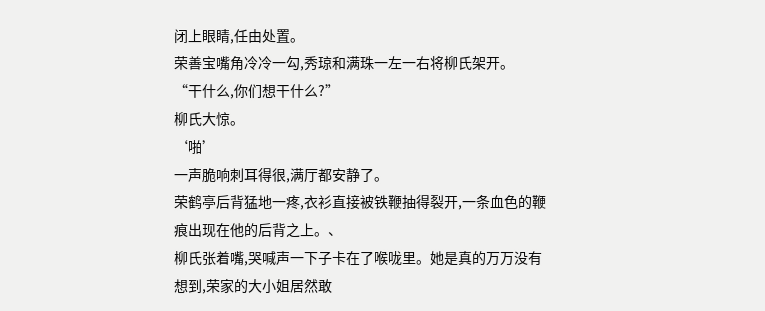闭上眼睛,任由处置。
荣善宝嘴角冷冷一勾,秀琼和满珠一左一右将柳氏架开。
“干什么,你们想干什么?”
柳氏大惊。
‘啪’
一声脆响刺耳得很,满厅都安静了。
荣鹤亭后背猛地一疼,衣衫直接被铁鞭抽得裂开,一条血色的鞭痕出现在他的后背之上。、
柳氏张着嘴,哭喊声一下子卡在了喉咙里。她是真的万万没有想到,荣家的大小姐居然敢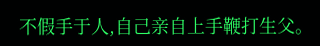不假手于人,自己亲自上手鞭打生父。